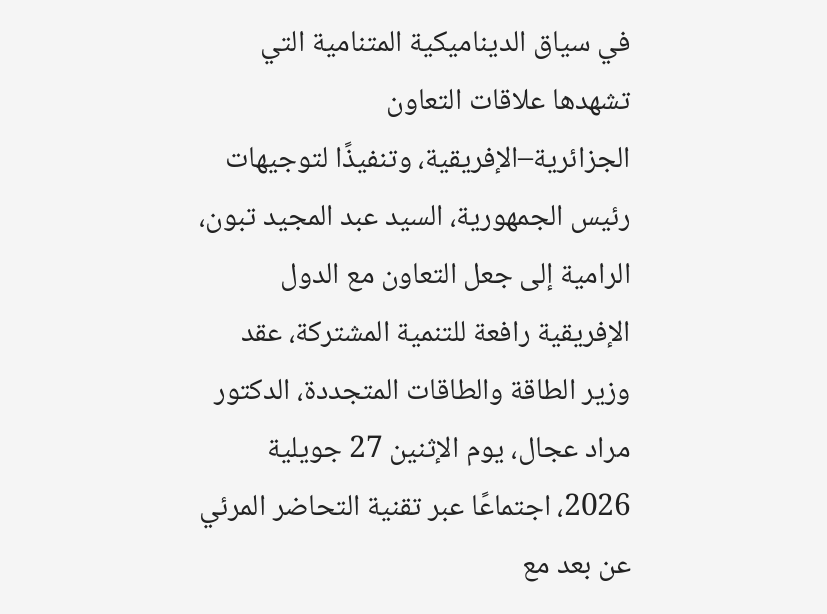في سياق الديناميكية المتنامية التي تشهدها علاقات التعاون الجزائرية–الإفريقية، وتنفيذًا لتوجيهات رئيس الجمهورية، السيد عبد المجيد تبون، الرامية إلى جعل التعاون مع الدول الإفريقية رافعة للتنمية المشتركة، عقد وزير الطاقة والطاقات المتجددة، الدكتور مراد عجال، يوم الإثنين 27 جويلية 2026، اجتماعًا عبر تقنية التحاضر المرئي عن بعد مع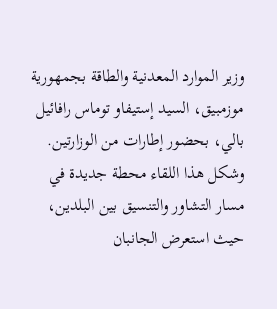وزير الموارد المعدنية والطاقة بجمهورية موزمبيق، السيد إستيفاو توماس رافائيل بالي، بحضور إطارات من الوزارتين.
وشكل هذا اللقاء محطة جديدة في مسار التشاور والتنسيق بين البلدين، حيث استعرض الجانبان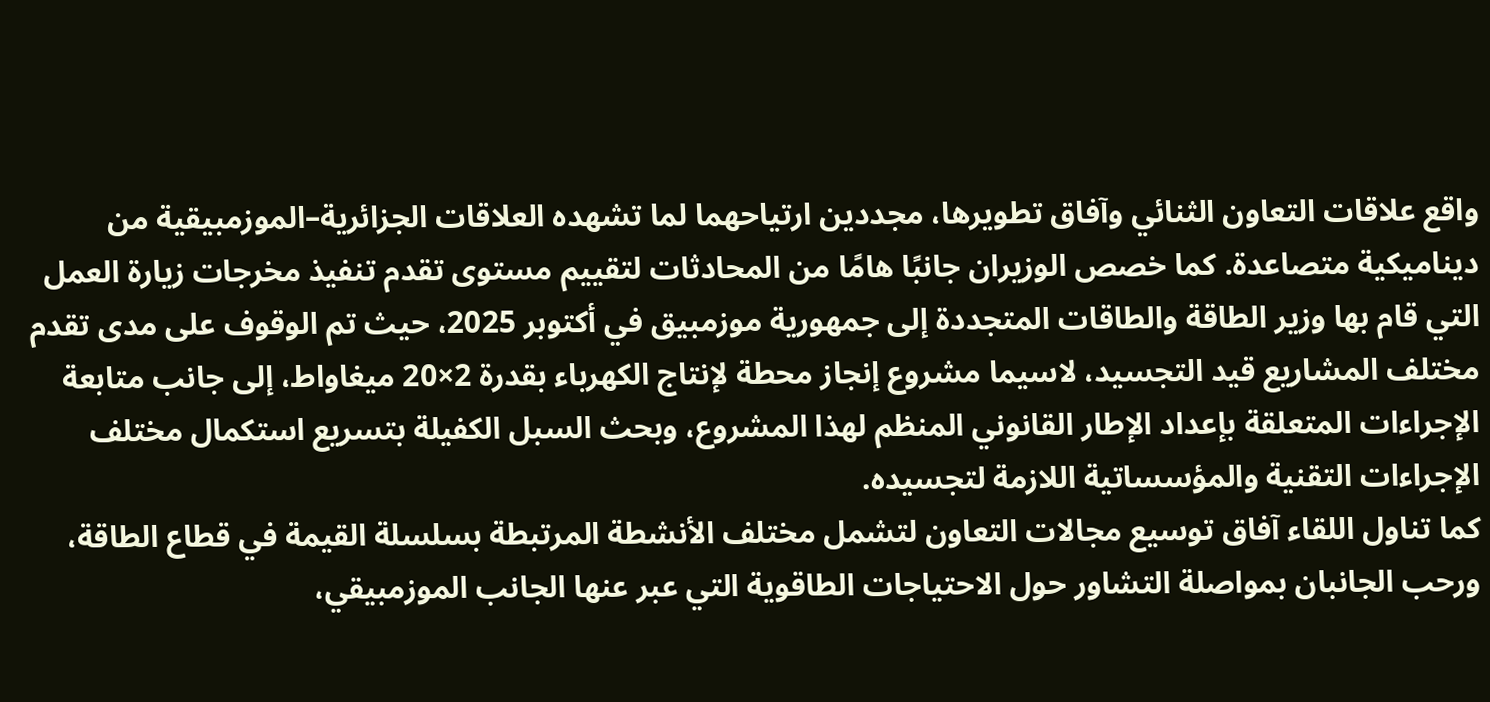واقع علاقات التعاون الثنائي وآفاق تطويرها، مجددين ارتياحهما لما تشهده العلاقات الجزائرية–الموزمبيقية من ديناميكية متصاعدة. كما خصص الوزيران جانبًا هامًا من المحادثات لتقييم مستوى تقدم تنفيذ مخرجات زيارة العمل التي قام بها وزير الطاقة والطاقات المتجددة إلى جمهورية موزمبيق في أكتوبر 2025، حيث تم الوقوف على مدى تقدم مختلف المشاريع قيد التجسيد، لاسيما مشروع إنجاز محطة لإنتاج الكهرباء بقدرة 2×20 ميغاواط، إلى جانب متابعة الإجراءات المتعلقة بإعداد الإطار القانوني المنظم لهذا المشروع، وبحث السبل الكفيلة بتسريع استكمال مختلف الإجراءات التقنية والمؤسساتية اللازمة لتجسيده.
كما تناول اللقاء آفاق توسيع مجالات التعاون لتشمل مختلف الأنشطة المرتبطة بسلسلة القيمة في قطاع الطاقة، ورحب الجانبان بمواصلة التشاور حول الاحتياجات الطاقوية التي عبر عنها الجانب الموزمبيقي،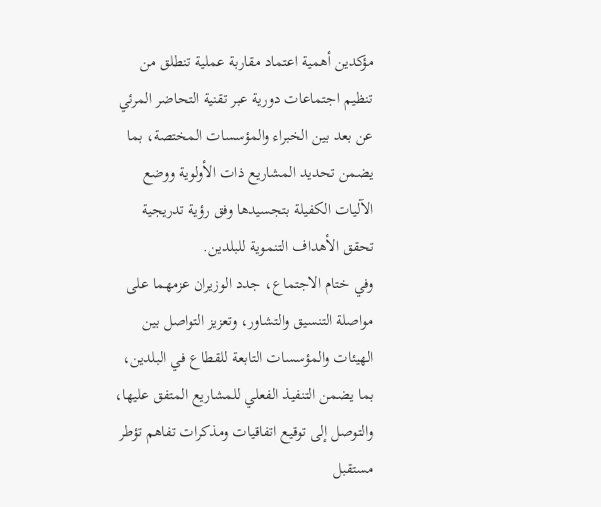مؤكدين أهمية اعتماد مقاربة عملية تنطلق من تنظيم اجتماعات دورية عبر تقنية التحاضر المرئي عن بعد بين الخبراء والمؤسسات المختصة، بما يضمن تحديد المشاريع ذات الأولوية ووضع الآليات الكفيلة بتجسيدها وفق رؤية تدريجية تحقق الأهداف التنموية للبلدين.
وفي ختام الاجتماع، جدد الوزيران عزمهما على مواصلة التنسيق والتشاور، وتعزيز التواصل بين الهيئات والمؤسسات التابعة للقطاع في البلدين، بما يضمن التنفيذ الفعلي للمشاريع المتفق عليها، والتوصل إلى توقيع اتفاقيات ومذكرات تفاهم تؤطر مستقبل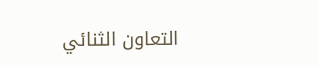التعاون الثنائي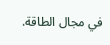في مجال الطاقة.